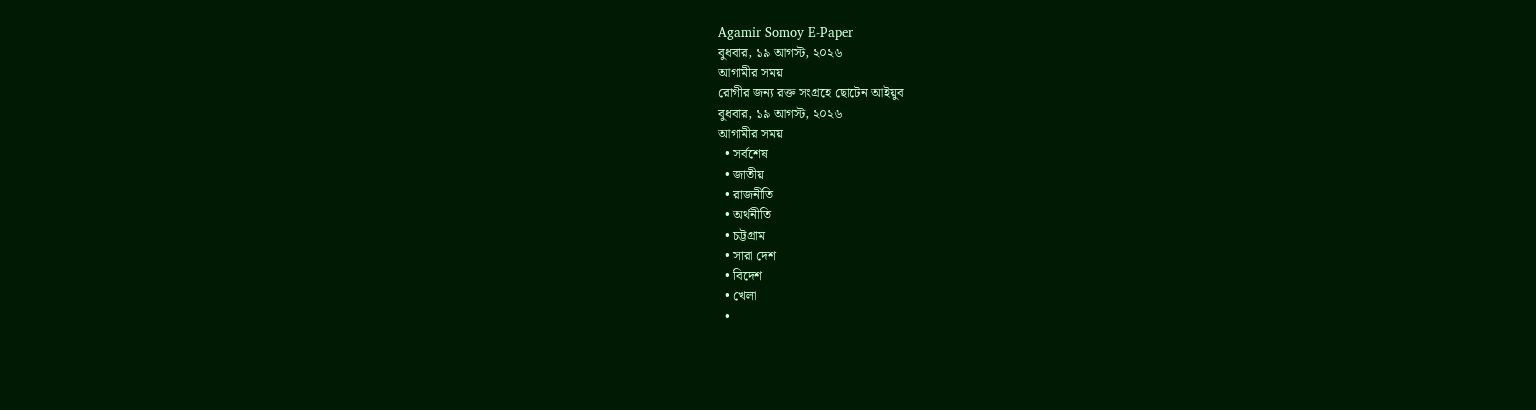Agamir Somoy E-Paper
বুধবার, ১৯ আগস্ট, ২০২৬
আগামীর সময়
রোগীর জন্য রক্ত সংগ্রহে ছোটেন আইয়ুব
বুধবার, ১৯ আগস্ট, ২০২৬
আগামীর সময়
  • সর্বশেষ
  • জাতীয়
  • রাজনীতি
  • অর্থনীতি
  • চট্টগ্রাম
  • সারা দেশ
  • বিদেশ
  • খেলা
  •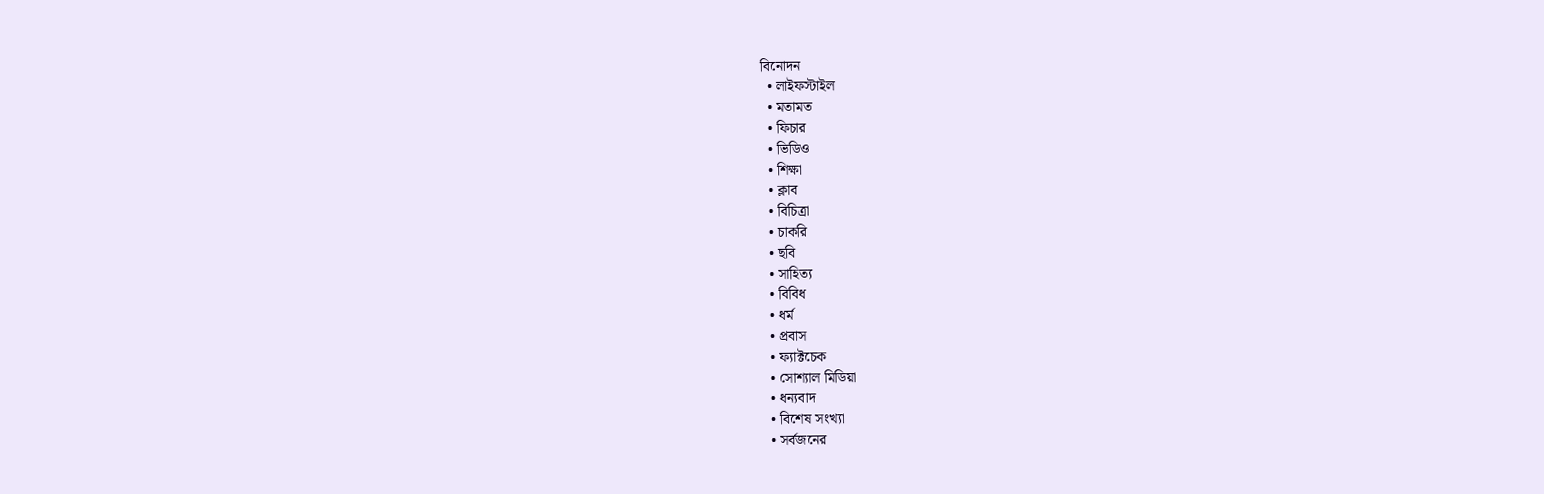বিনোদন
  • লাইফস্টাইল
  • মতামত
  • ফিচার
  • ভিডিও
  • শিক্ষা
  • ক্লাব
  • বিচিত্রা
  • চাকরি
  • ছবি
  • সাহিত্য
  • বিবিধ
  • ধর্ম
  • প্রবাস
  • ফ্যাক্টচেক
  • সোশ্যাল মিডিয়া
  • ধন্যবাদ
  • বিশেষ সংখ্যা
  • সর্বজনের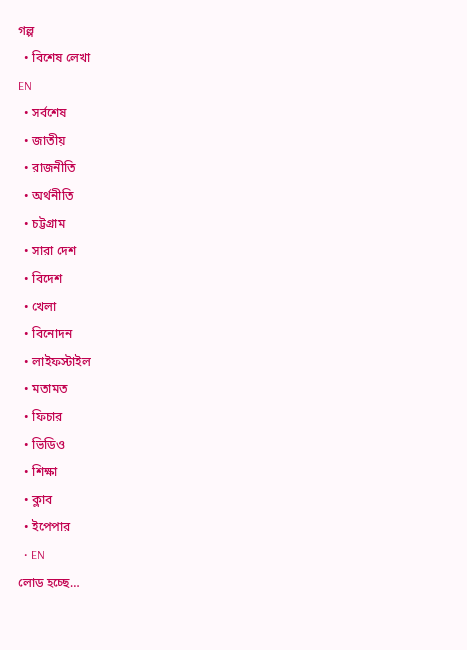গল্প
  • বিশেষ লেখা
EN
  • সর্বশেষ
  • জাতীয়
  • রাজনীতি
  • অর্থনীতি
  • চট্টগ্রাম
  • সারা দেশ
  • বিদেশ
  • খেলা
  • বিনোদন
  • লাইফস্টাইল
  • মতামত
  • ফিচার
  • ভিডিও
  • শিক্ষা
  • ক্লাব
  • ইপেপার
  • EN
লোড হচ্ছে…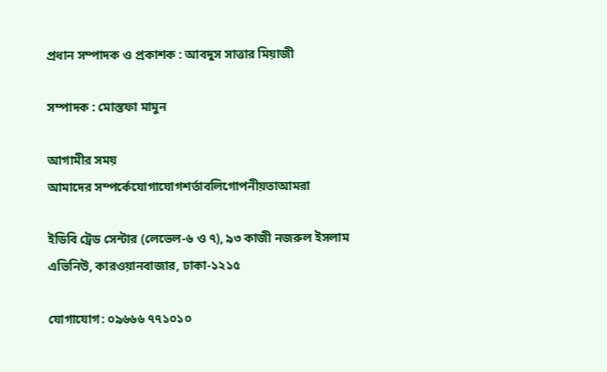প্রধান সম্পাদক ও প্রকাশক : আবদুস সাত্তার মিয়াজী

সম্পাদক : মোস্তফা মামুন

আগামীর সময়
আমাদের সম্পর্কেযোগাযোগশর্তাবলিগোপনীয়তাআমরা

ইডিবি ট্রেড সেন্টার (লেভেল-৬ ও ৭), ৯৩ কাজী নজরুল ইসলাম এভিনিউ, কারওয়ানবাজার, ঢাকা-১২১৫

যোগাযোগ: ০৯৬৬৬ ৭৭১০১০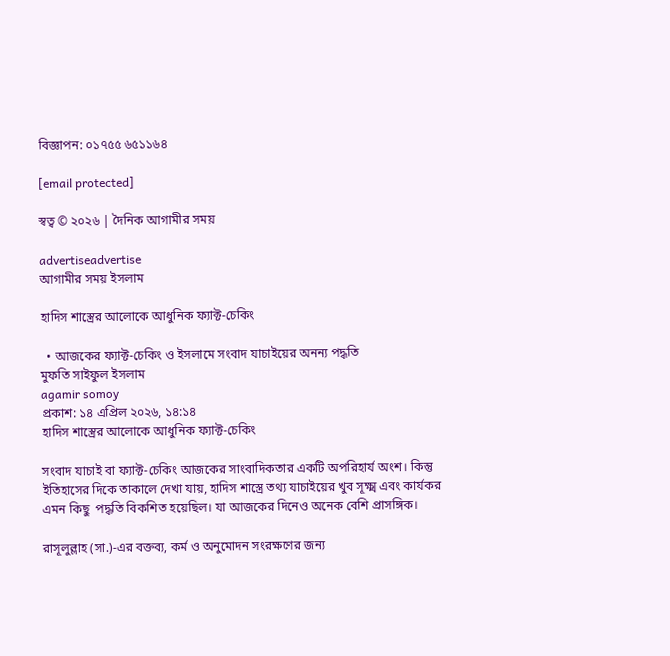বিজ্ঞাপন: ০১৭৫৫ ৬৫১১৬৪

[email protected]

স্বত্ব © ২০২৬ | দৈনিক আগামীর সময়

advertiseadvertise
আগামীর সময় ইসলাম

হাদিস শাস্ত্রের আলোকে আধুনিক ফ্যাক্ট-চেকিং

  • আজকের ফ্যাক্ট-চেকিং ও ইসলামে সংবাদ যাচাইয়ের অনন্য পদ্ধতি
মুফতি সাইফুল ইসলাম
agamir somoy
প্রকাশ: ১৪ এপ্রিল ২০২৬, ১৪:১৪
হাদিস শাস্ত্রের আলোকে আধুনিক ফ্যাক্ট-চেকিং

সংবাদ যাচাই বা ফ্যাক্ট-চেকিং আজকের সাংবাদিকতার একটি অপরিহার্য অংশ। কিন্তু ইতিহাসের দিকে তাকালে দেখা যায়, হাদিস শাস্ত্রে তথ্য যাচাইয়ের খুব সূক্ষ্ম এবং কার্যকর এমন কিছু  পদ্ধতি বিকশিত হয়েছিল। যা আজকের দিনেও অনেক বেশি প্রাসঙ্গিক।

রাসূলুল্লাহ (সা.)-এর বক্তব্য, কর্ম ও অনুমোদন সংরক্ষণের জন্য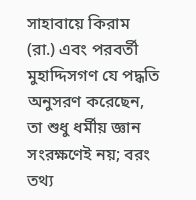সাহাবায়ে কিরাম (রা.) এবং পরবর্তী মুহাদ্দিসগণ যে পদ্ধতি অনুসরণ করেছেন, তা শুধু ধর্মীয় জ্ঞান সংরক্ষণেই নয়; বরং তথ্য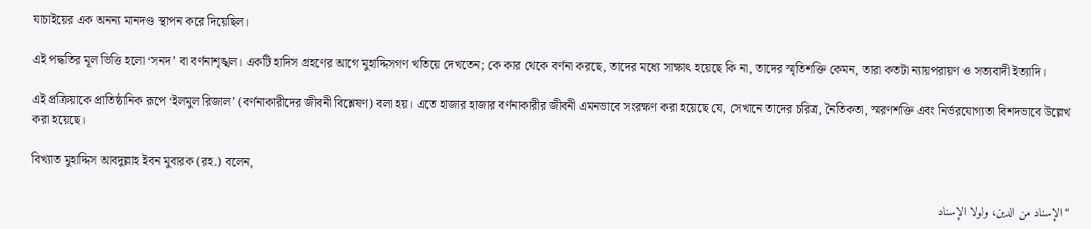যাচাইয়ের এক অনন্য মানদণ্ড স্থাপন করে দিয়েছিল।

এই পদ্ধতির মূল ভিত্তি হলো ‘সনদ’ বা বর্ণনাশৃঙ্খল। একটি হাদিস গ্রহণের আগে মুহাদ্দিসগণ খতিয়ে দেখতেন; কে কার থেকে বর্ণনা করছে, তাদের মধ্যে সাক্ষাৎ হয়েছে কি না, তাদের স্মৃতিশক্তি কেমন, তারা কতটা ন্যায়পরায়ণ ও সত্যবাদী ইত্যাদি।

এই প্রক্রিয়াকে প্রাতিষ্ঠানিক রূপে ‘ইলমুল রিজাল’ (বর্ণনাকারীদের জীবনী বিশ্লেষণ) বলা হয়। এতে হাজার হাজার বর্ণনাকারীর জীবনী এমনভাবে সংরক্ষণ করা হয়েছে যে, সেখানে তাদের চরিত্র, নৈতিকতা, স্মরণশক্তি এবং নির্ভরযোগ্যতা বিশদভাবে উল্লেখ করা হয়েছে।

বিখ্যাত মুহাদ্দিস আবদুল্লাহ ইবন মুবারক (রহ.) বলেন,

“الإسناد من الدين، ولولا الإسناد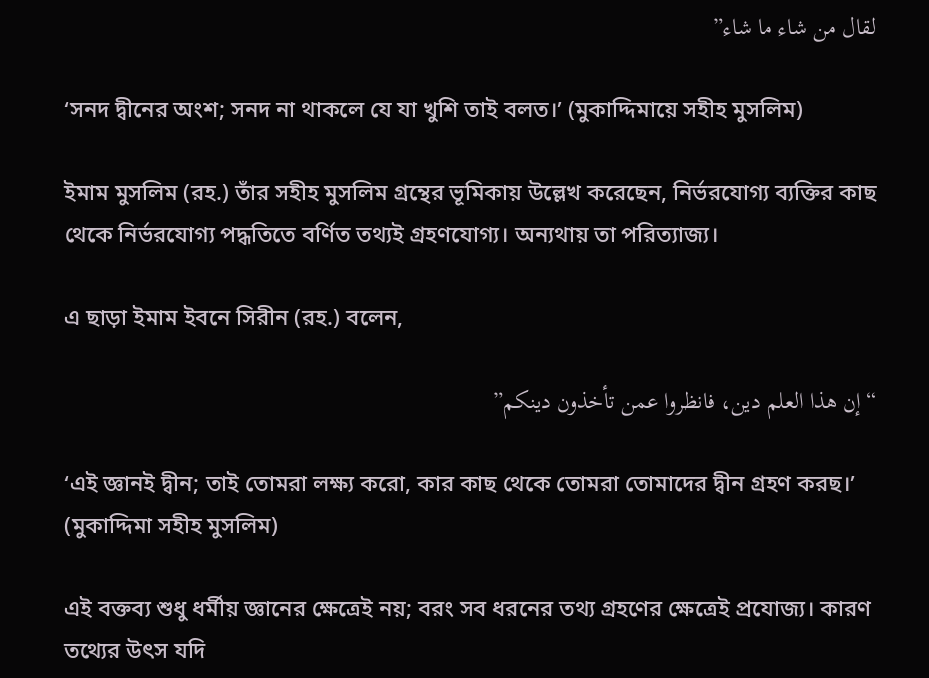لقال من شاء ما شاء”

‘সনদ দ্বীনের অংশ; সনদ না থাকলে যে যা খুশি তাই বলত।’ (মুকাদ্দিমায়ে সহীহ মুসলিম)

ইমাম মুসলিম (রহ.) তাঁর সহীহ মুসলিম গ্রন্থের ভূমিকায় উল্লেখ করেছেন, নির্ভরযোগ্য ব্যক্তির কাছ থেকে নির্ভরযোগ্য পদ্ধতিতে বর্ণিত তথ্যই গ্রহণযোগ্য। অন্যথায় তা পরিত্যাজ্য।

এ ছাড়া ইমাম ইবনে সিরীন (রহ.) বলেন,

“إن هذا العلم دين، فانظروا عمن تأخذون دينكم”

‘এই জ্ঞানই দ্বীন; তাই তোমরা লক্ষ্য করো, কার কাছ থেকে তোমরা তোমাদের দ্বীন গ্রহণ করছ।’ (মুকাদ্দিমা সহীহ মুসলিম)

এই বক্তব্য শুধু ধর্মীয় জ্ঞানের ক্ষেত্রেই নয়; বরং সব ধরনের তথ্য গ্রহণের ক্ষেত্রেই প্রযোজ্য। কারণ তথ্যের উৎস যদি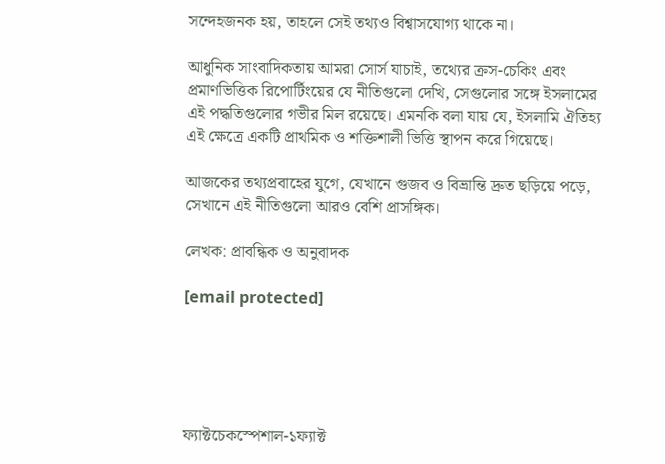সন্দেহজনক হয়, তাহলে সেই তথ্যও বিশ্বাসযোগ্য থাকে না।

আধুনিক সাংবাদিকতায় আমরা সোর্স যাচাই, তথ্যের ক্রস-চেকিং এবং প্রমাণভিত্তিক রিপোর্টিংয়ের যে নীতিগুলো দেখি, সেগুলোর সঙ্গে ইসলামের এই পদ্ধতিগুলোর গভীর মিল রয়েছে। এমনকি বলা যায় যে, ইসলামি ঐতিহ্য এই ক্ষেত্রে একটি প্রাথমিক ও শক্তিশালী ভিত্তি স্থাপন করে গিয়েছে।

আজকের তথ্যপ্রবাহের যুগে, যেখানে গুজব ও বিভ্রান্তি দ্রুত ছড়িয়ে পড়ে, সেখানে এই নীতিগুলো আরও বেশি প্রাসঙ্গিক।

লেখক: প্রাবন্ধিক ও অনুবাদক

[email protected]





ফ্যাক্টচেকস্পেশাল-১ফ্যাক্ট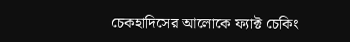চেকহাদিসের আলোকে ফ্যাক্ট চেকিং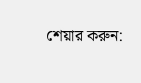শেয়ার করুন: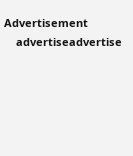Advertisement
    advertiseadvertise